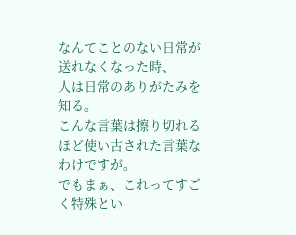なんてことのない日常が送れなくなった時、
人は日常のありがたみを知る。
こんな言葉は擦り切れるほど使い古された言葉なわけですが。
でもまぁ、これってすごく特殊とい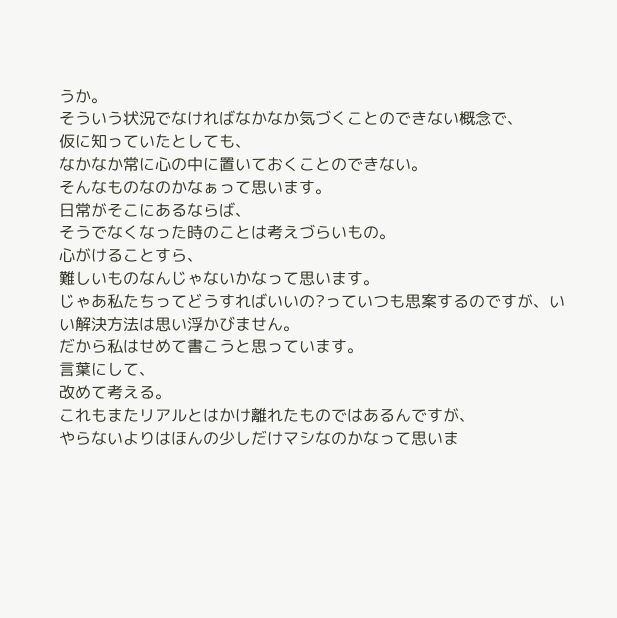うか。
そういう状況でなければなかなか気づくことのできない概念で、
仮に知っていたとしても、
なかなか常に心の中に置いておくことのできない。
そんなものなのかなぁって思います。
日常がそこにあるならば、
そうでなくなった時のことは考えづらいもの。
心がけることすら、
難しいものなんじゃないかなって思います。
じゃあ私たちってどうすればいいの?っていつも思案するのですが、いい解決方法は思い浮かびません。
だから私はせめて書こうと思っています。
言葉にして、
改めて考える。
これもまたリアルとはかけ離れたものではあるんですが、
やらないよりはほんの少しだけマシなのかなって思いま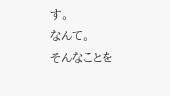す。
なんて。
そんなことを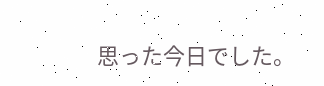思った今日でした。